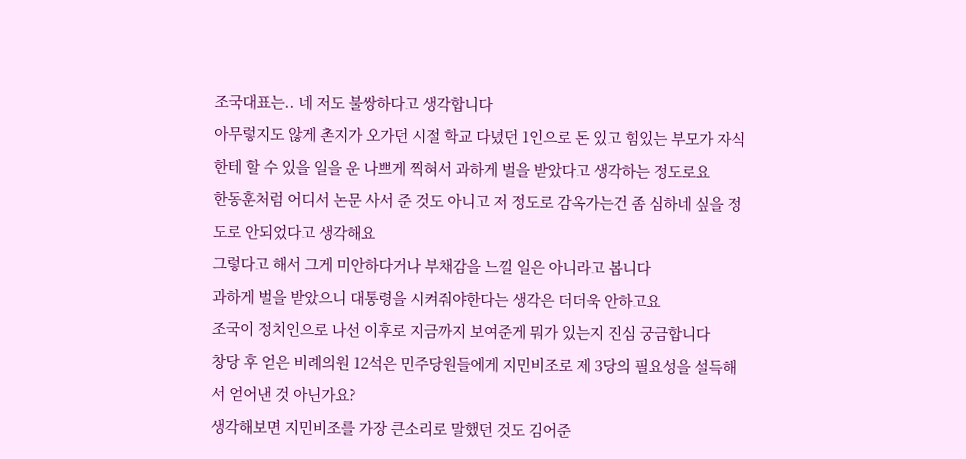조국대표는.. 네 저도 불쌍하다고 생각합니다
아무렇지도 않게 촌지가 오가던 시절 학교 다녔던 1인으로 돈 있고 힘있는 부모가 자식한테 할 수 있을 일을 운 나쁘게 찍혀서 과하게 벌을 받았다고 생각하는 정도로요
한동훈처럼 어디서 논문 사서 준 것도 아니고 저 정도로 감옥가는건 좀 심하네 싶을 정도로 안되었다고 생각해요
그렇다고 해서 그게 미안하다거나 부채감을 느낄 일은 아니라고 봅니다
과하게 벌을 받았으니 대통령을 시켜줘야한다는 생각은 더더욱 안하고요
조국이 정치인으로 나선 이후로 지금까지 보여준게 뭐가 있는지 진심 궁금합니다
창당 후 얻은 비례의원 12석은 민주당원들에게 지민비조로 제 3당의 필요성을 설득해서 얻어낸 것 아닌가요?
생각해보면 지민비조를 가장 큰소리로 말했던 것도 김어준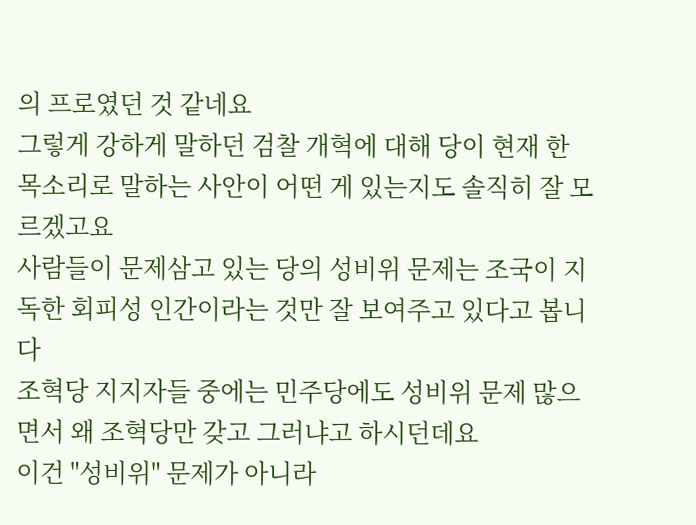의 프로였던 것 같네요
그렇게 강하게 말하던 검찰 개혁에 대해 당이 현재 한 목소리로 말하는 사안이 어떤 게 있는지도 솔직히 잘 모르겠고요
사람들이 문제삼고 있는 당의 성비위 문제는 조국이 지독한 회피성 인간이라는 것만 잘 보여주고 있다고 봅니다
조혁당 지지자들 중에는 민주당에도 성비위 문제 많으면서 왜 조혁당만 갖고 그러냐고 하시던데요
이건 "성비위" 문제가 아니라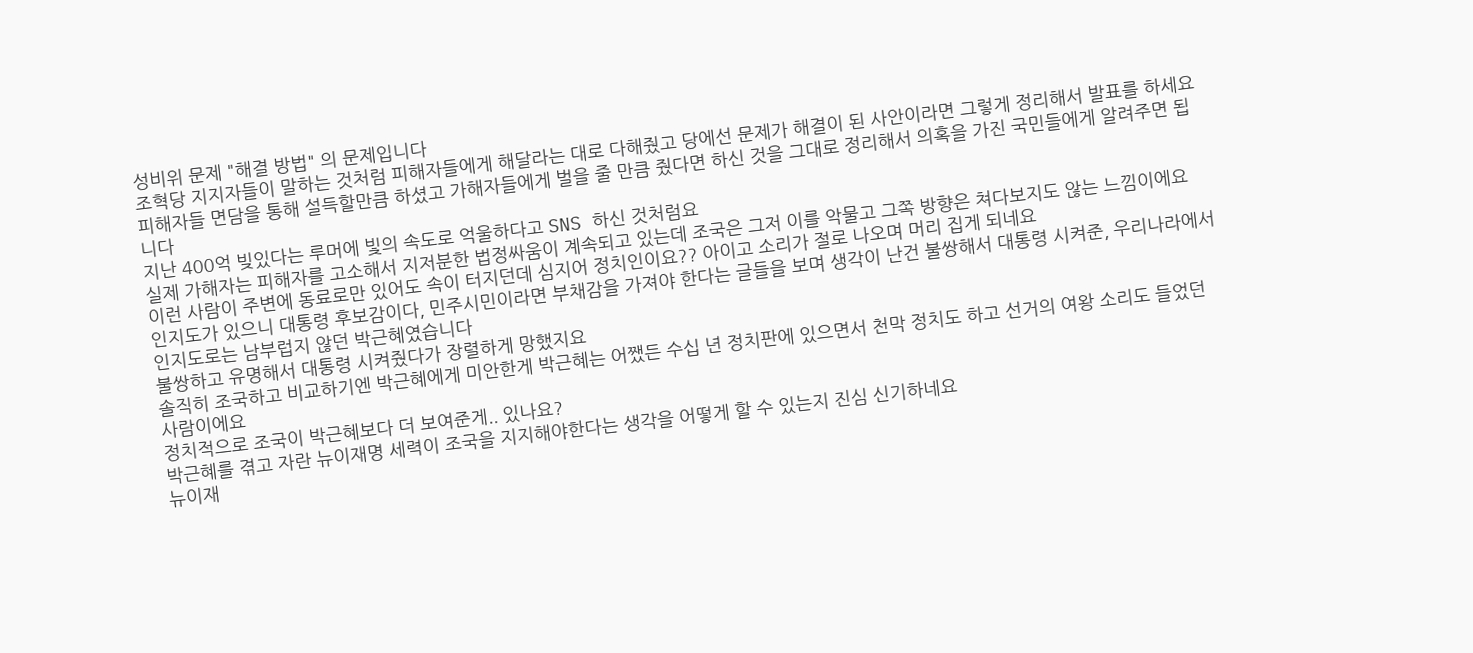성비위 문제 "해결 방법" 의 문제입니다
조혁당 지지자들이 말하는 것처럼 피해자들에게 해달라는 대로 다해줬고 당에선 문제가 해결이 된 사안이라면 그렇게 정리해서 발표를 하세요
피해자들 면담을 통해 설득할만큼 하셨고 가해자들에게 벌을 줄 만큼 줬다면 하신 것을 그대로 정리해서 의혹을 가진 국민들에게 알려주면 됩니다
지난 400억 빚있다는 루머에 빛의 속도로 억울하다고 SNS 하신 것처럼요
실제 가해자는 피해자를 고소해서 지저분한 법정싸움이 계속되고 있는데 조국은 그저 이를 악물고 그쪽 방향은 쳐다보지도 않는 느낌이에요
이런 사람이 주변에 동료로만 있어도 속이 터지던데 심지어 정치인이요?? 아이고 소리가 절로 나오며 머리 집게 되네요
인지도가 있으니 대통령 후보감이다, 민주시민이라면 부채감을 가져야 한다는 글들을 보며 생각이 난건 불쌍해서 대통령 시켜준, 우리나라에서 인지도로는 남부럽지 않던 박근혜였습니다
불쌍하고 유명해서 대통령 시켜줬다가 장렬하게 망했지요
솔직히 조국하고 비교하기엔 박근혜에게 미안한게 박근혜는 어쨌든 수십 년 정치판에 있으면서 천막 정치도 하고 선거의 여왕 소리도 들었던 사람이에요
정치적으로 조국이 박근혜보다 더 보여준게.. 있나요?
박근혜를 겪고 자란 뉴이재명 세력이 조국을 지지해야한다는 생각을 어떻게 할 수 있는지 진심 신기하네요
뉴이재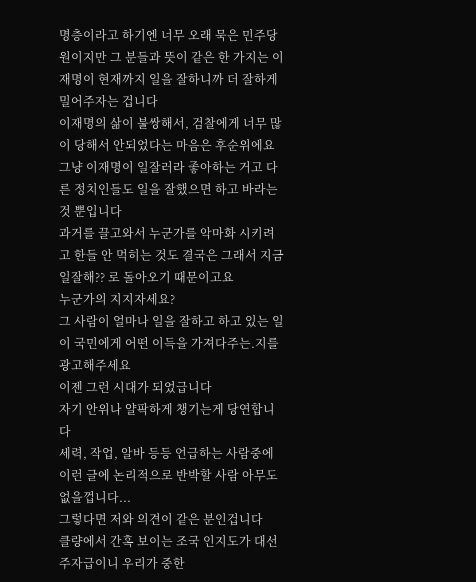명층이라고 하기엔 너무 오래 묵은 민주당원이지만 그 분들과 뜻이 같은 한 가지는 이재명이 현재까지 일을 잘하니까 더 잘하게 밀어주자는 겁니다
이재명의 삶이 불쌍해서, 검찰에게 너무 많이 당해서 안되었다는 마음은 후순위에요
그냥 이재명이 일잘러라 좋아하는 거고 다른 정치인들도 일을 잘했으면 하고 바라는 것 뿐입니다
과거를 끌고와서 누군가를 악마화 시키려고 한들 안 먹히는 것도 결국은 그래서 지금 일잘해?? 로 돌아오기 때문이고요
누군가의 지지자세요?
그 사람이 얼마나 일을 잘하고 하고 있는 일이 국민에게 어떤 이득을 가져다주는.지를 광고해주세요
이젠 그런 시대가 되었급니다
자기 안위나 얄팍하게 챙기는게 당연합니다
세력, 작업, 알바 등등 언급하는 사람중에 이런 글에 논리적으로 반박할 사람 아무도 없을껍니다...
그렇다면 저와 의견이 같은 분인겁니다
클량에서 간혹 보이는 조국 인지도가 대선주자급이니 우리가 중한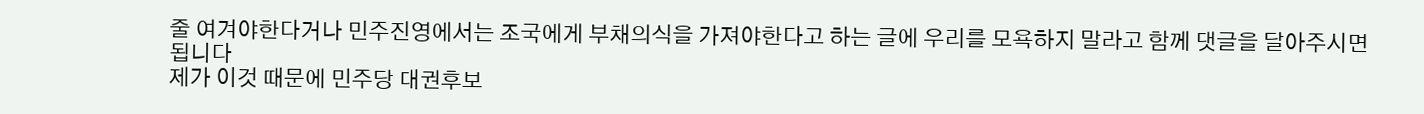줄 여겨야한다거나 민주진영에서는 조국에게 부채의식을 가져야한다고 하는 글에 우리를 모욕하지 말라고 함께 댓글을 달아주시면 됩니다
제가 이것 때문에 민주당 대권후보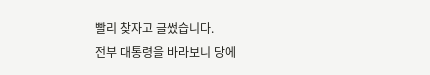빨리 찾자고 글썼습니다.
전부 대통령을 바라보니 당에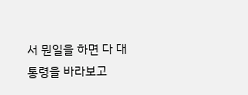서 뭔일을 하면 다 대통령을 바라보고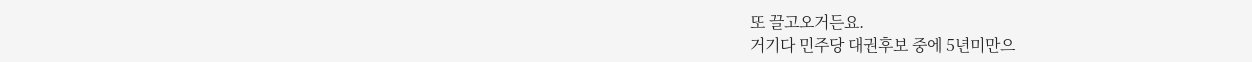또 끌고오거든요.
거기다 민주당 대권후보 중에 5년미만으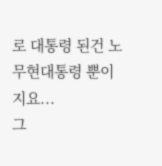로 대통령 된건 노무현대통령 뿐이지요...
그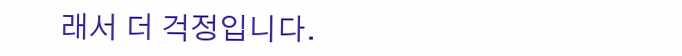래서 더 걱정입니다.